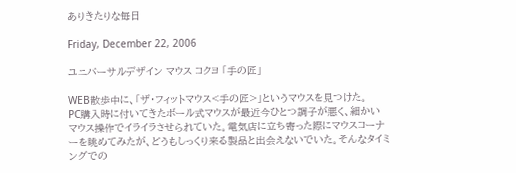ありきたりな毎日

Friday, December 22, 2006

ユニバーサルデザイン マウス コクヨ 「手の匠」

WEB散歩中に、「ザ・フィットマウス<手の匠>」というマウスを見つけた。
PC購入時に付いてきたボール式マウスが最近今ひとつ調子が悪く、細かい
マウス操作でイライラさせられていた。電気店に立ち寄った際にマウスコーナ
ーを眺めてみたが、どうもしっくり来る製品と出会えないでいた。そんなタイミ
ングでの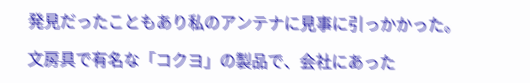発見だったこともあり私のアンテナに見事に引っかかった。

文房具で有名な「コクヨ」の製品で、会社にあった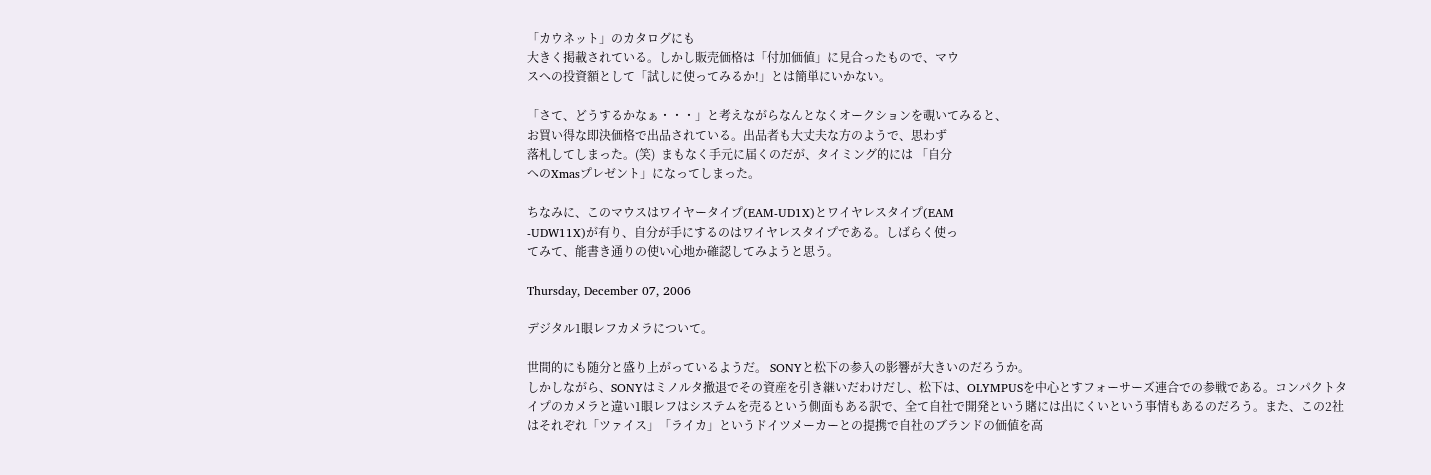「カウネット」のカタログにも
大きく掲載されている。しかし販売価格は「付加価値」に見合ったもので、マウ
スへの投資額として「試しに使ってみるか!」とは簡単にいかない。

「さて、どうするかなぁ・・・」と考えながらなんとなくオークションを覗いてみると、
お買い得な即決価格で出品されている。出品者も大丈夫な方のようで、思わず
落札してしまった。(笑)  まもなく手元に届くのだが、タイミング的には 「自分
へのXmasプレゼント」になってしまった。

ちなみに、このマウスはワイヤータイプ(EAM-UD1X)とワイヤレスタイプ(EAM
-UDW11X)が有り、自分が手にするのはワイヤレスタイプである。しばらく使っ
てみて、能書き通りの使い心地か確認してみようと思う。

Thursday, December 07, 2006

デジタル1眼レフカメラについて。

世間的にも随分と盛り上がっているようだ。 SONYと松下の参入の影響が大きいのだろうか。
しかしながら、SONYはミノルタ撤退でその資産を引き継いだわけだし、松下は、OLYMPUSを中心とすフォーサーズ連合での参戦である。コンパクトタイプのカメラと違い1眼レフはシステムを売るという側面もある訳で、全て自社で開発という賭には出にくいという事情もあるのだろう。また、この2社はそれぞれ「ツァイス」「ライカ」というドイツメーカーとの提携で自社のブランドの価値を高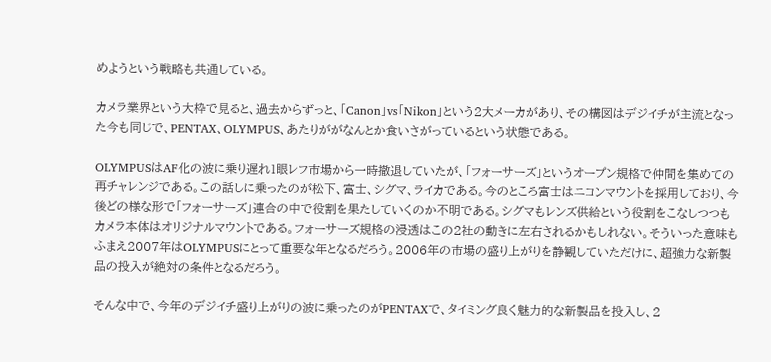めようという戦略も共通している。

カメラ業界という大枠で見ると、過去からずっと、「Canon」vs「Nikon」という2大メーカがあり、その構図はデジイチが主流となった今も同じで、PENTAX、OLYMPUS、あたりががなんとか食いさがっているという状態である。

OLYMPUSはAF化の波に乗り遅れ1眼レフ市場から一時撤退していたが、「フォーサーズ」というオープン規格で仲間を集めての再チャレンジである。この話しに乗ったのが松下、富士、シグマ、ライカである。今のところ富士はニコンマウントを採用しており、今後どの様な形で「フォーサーズ」連合の中で役割を果たしていくのか不明である。シグマもレンズ供給という役割をこなしつつもカメラ本体はオリジナルマウントである。フォーサーズ規格の浸透はこの2社の動きに左右されるかもしれない。そういった意味もふまえ2007年はOLYMPUSにとって重要な年となるだろう。2006年の市場の盛り上がりを静観していただけに、超強力な新製品の投入が絶対の条件となるだろう。

そんな中で、今年のデジイチ盛り上がりの波に乗ったのがPENTAXで、タイミング良く魅力的な新製品を投入し、2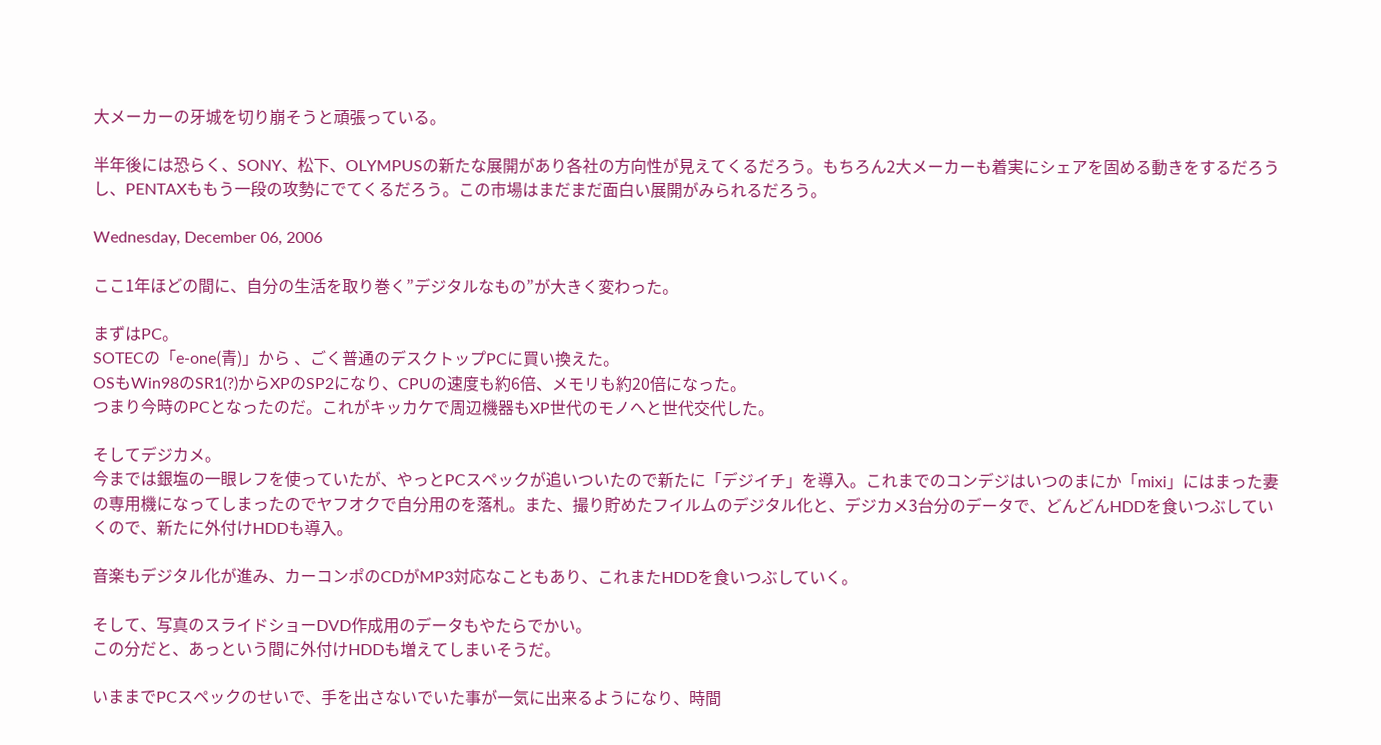大メーカーの牙城を切り崩そうと頑張っている。

半年後には恐らく、SONY、松下、OLYMPUSの新たな展開があり各社の方向性が見えてくるだろう。もちろん2大メーカーも着実にシェアを固める動きをするだろうし、PENTAXももう一段の攻勢にでてくるだろう。この市場はまだまだ面白い展開がみられるだろう。

Wednesday, December 06, 2006

ここ1年ほどの間に、自分の生活を取り巻く”デジタルなもの”が大きく変わった。

まずはPC。
SOTECの「e-one(青)」から 、ごく普通のデスクトップPCに買い換えた。
OSもWin98のSR1(?)からXPのSP2になり、CPUの速度も約6倍、メモリも約20倍になった。
つまり今時のPCとなったのだ。これがキッカケで周辺機器もXP世代のモノへと世代交代した。

そしてデジカメ。
今までは銀塩の一眼レフを使っていたが、やっとPCスペックが追いついたので新たに「デジイチ」を導入。これまでのコンデジはいつのまにか「mixi」にはまった妻の専用機になってしまったのでヤフオクで自分用のを落札。また、撮り貯めたフイルムのデジタル化と、デジカメ3台分のデータで、どんどんHDDを食いつぶしていくので、新たに外付けHDDも導入。

音楽もデジタル化が進み、カーコンポのCDがMP3対応なこともあり、これまたHDDを食いつぶしていく。

そして、写真のスライドショーDVD作成用のデータもやたらでかい。
この分だと、あっという間に外付けHDDも増えてしまいそうだ。

いままでPCスペックのせいで、手を出さないでいた事が一気に出来るようになり、時間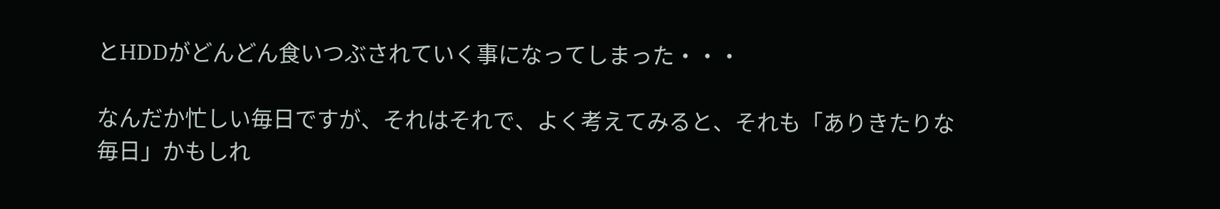とHDDがどんどん食いつぶされていく事になってしまった・・・

なんだか忙しい毎日ですが、それはそれで、よく考えてみると、それも「ありきたりな毎日」かもしれ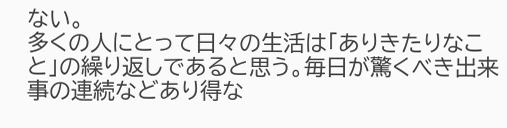ない。
多くの人にとって日々の生活は「ありきたりなこと」の繰り返しであると思う。毎日が驚くべき出来事の連続などあり得な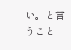い。と言うこと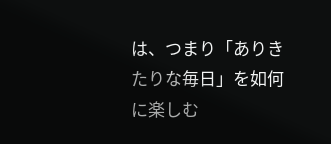は、つまり「ありきたりな毎日」を如何に楽しむ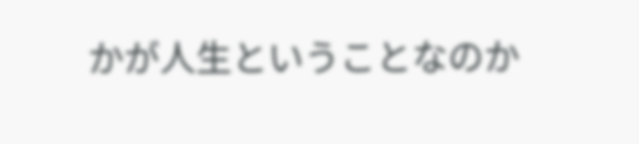かが人生ということなのか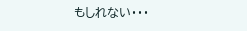もしれない・・・